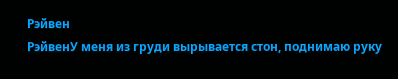Рэйвен
РэйвенУ меня из груди вырывается стон, поднимаю руку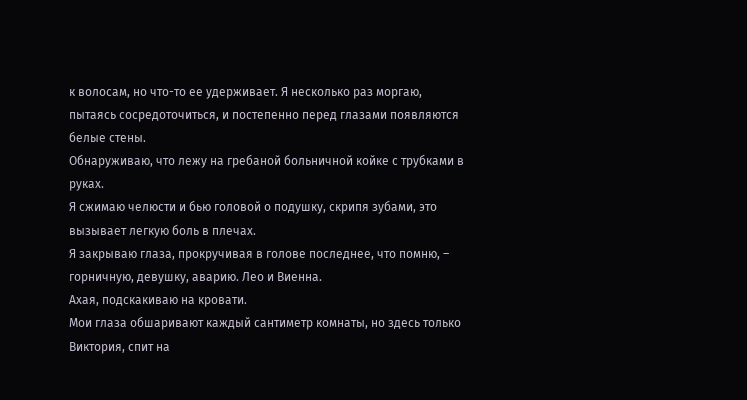к волосам, но что-то ее удерживает. Я несколько раз моргаю, пытаясь сосредоточиться, и постепенно перед глазами появляются белые стены.
Обнаруживаю, что лежу на гребаной больничной койке с трубками в руках.
Я сжимаю челюсти и бью головой о подушку, скрипя зубами, это вызывает легкую боль в плечах.
Я закрываю глаза, прокручивая в голове последнее, что помню, – горничную, девушку, аварию. Лео и Виенна.
Ахая, подскакиваю на кровати.
Мои глаза обшаривают каждый сантиметр комнаты, но здесь только Виктория, спит на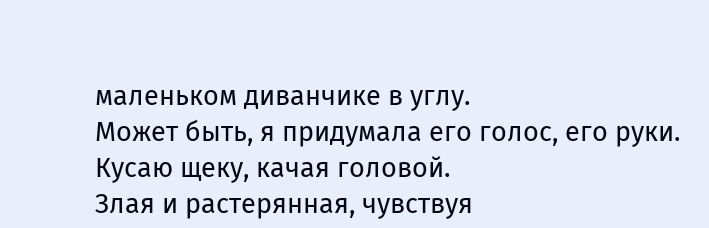маленьком диванчике в углу.
Может быть, я придумала его голос, его руки.
Кусаю щеку, качая головой.
Злая и растерянная, чувствуя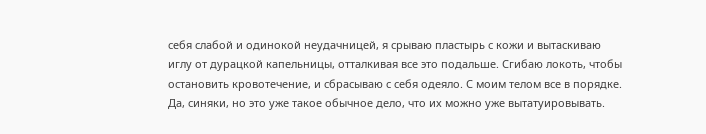себя слабой и одинокой неудачницей, я срываю пластырь с кожи и вытаскиваю иглу от дурацкой капельницы, отталкивая все это подальше. Сгибаю локоть, чтобы остановить кровотечение, и сбрасываю с себя одеяло. С моим телом все в порядке. Да, синяки, но это уже такое обычное дело, что их можно уже вытатуировывать.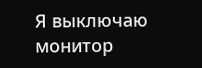Я выключаю монитор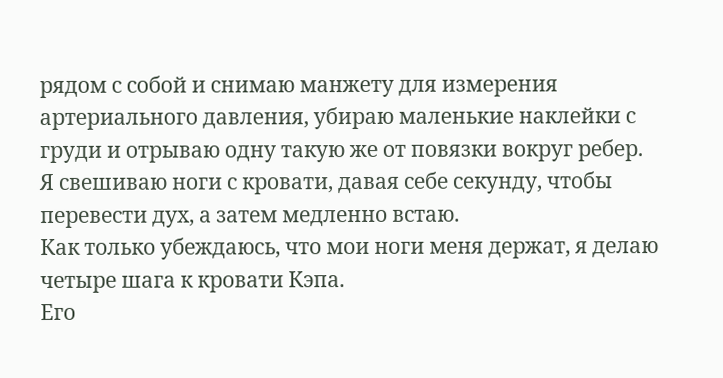рядом с собой и снимаю манжету для измерения артериального давления, убираю маленькие наклейки с груди и отрываю одну такую же от повязки вокруг ребер.
Я свешиваю ноги с кровати, давая себе секунду, чтобы перевести дух, а затем медленно встаю.
Как только убеждаюсь, что мои ноги меня держат, я делаю четыре шага к кровати Кэпа.
Его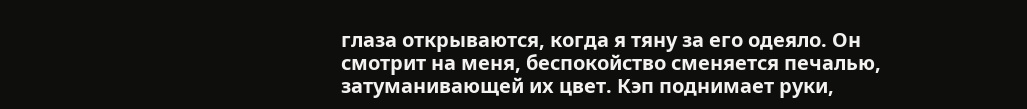глаза открываются, когда я тяну за его одеяло. Он смотрит на меня, беспокойство сменяется печалью, затуманивающей их цвет. Кэп поднимает руки,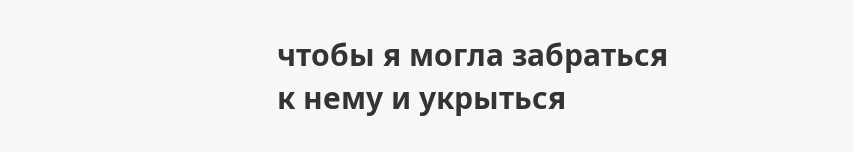чтобы я могла забраться к нему и укрыться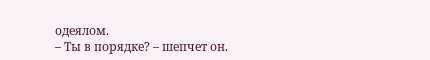одеялом.
– Ты в порядке? – шепчет он.